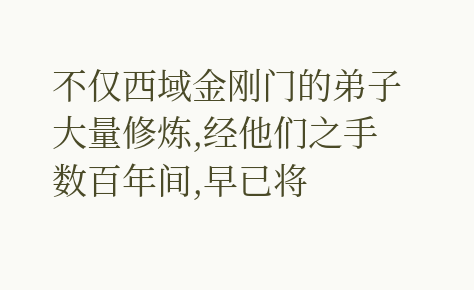不仅西域金刚门的弟子大量修炼,经他们之手数百年间,早已将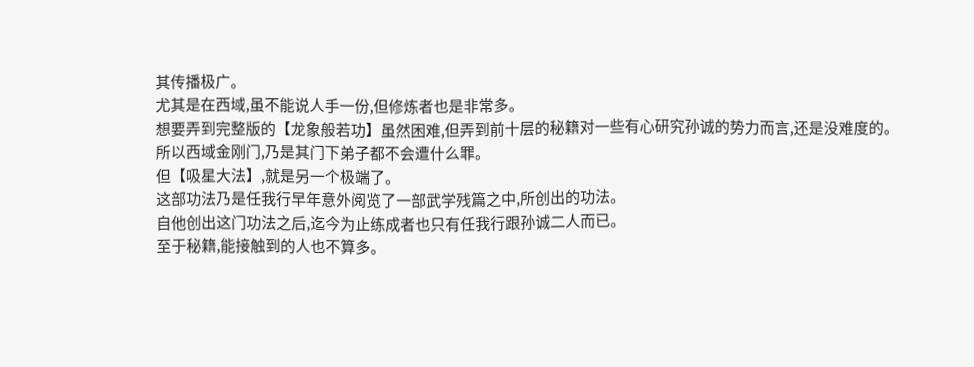其传播极广。
尤其是在西域,虽不能说人手一份,但修炼者也是非常多。
想要弄到完整版的【龙象般若功】虽然困难,但弄到前十层的秘籍对一些有心研究孙诚的势力而言,还是没难度的。
所以西域金刚门,乃是其门下弟子都不会遭什么罪。
但【吸星大法】,就是另一个极端了。
这部功法乃是任我行早年意外阅览了一部武学残篇之中,所创出的功法。
自他创出这门功法之后,迄今为止练成者也只有任我行跟孙诚二人而已。
至于秘籍,能接触到的人也不算多。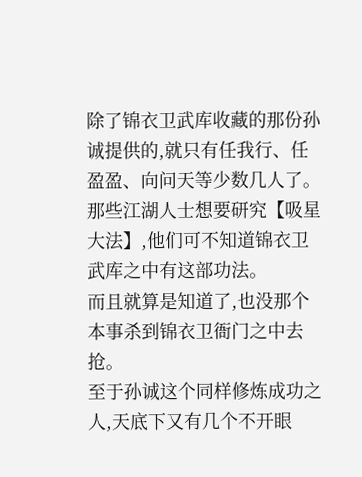除了锦衣卫武库收藏的那份孙诚提供的,就只有任我行、任盈盈、向问天等少数几人了。
那些江湖人士想要研究【吸星大法】,他们可不知道锦衣卫武库之中有这部功法。
而且就算是知道了,也没那个本事杀到锦衣卫衙门之中去抢。
至于孙诚这个同样修炼成功之人,天底下又有几个不开眼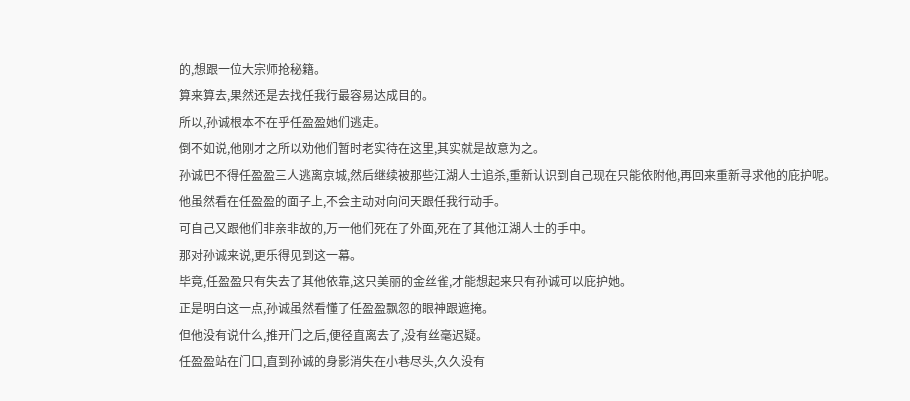的,想跟一位大宗师抢秘籍。
算来算去,果然还是去找任我行最容易达成目的。
所以,孙诚根本不在乎任盈盈她们逃走。
倒不如说,他刚才之所以劝他们暂时老实待在这里,其实就是故意为之。
孙诚巴不得任盈盈三人逃离京城,然后继续被那些江湖人士追杀,重新认识到自己现在只能依附他,再回来重新寻求他的庇护呢。
他虽然看在任盈盈的面子上,不会主动对向问天跟任我行动手。
可自己又跟他们非亲非故的,万一他们死在了外面,死在了其他江湖人士的手中。
那对孙诚来说,更乐得见到这一幕。
毕竟,任盈盈只有失去了其他依靠,这只美丽的金丝雀,才能想起来只有孙诚可以庇护她。
正是明白这一点,孙诚虽然看懂了任盈盈飘忽的眼神跟遮掩。
但他没有说什么,推开门之后,便径直离去了,没有丝毫迟疑。
任盈盈站在门口,直到孙诚的身影消失在小巷尽头,久久没有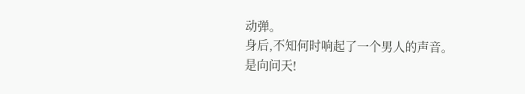动弹。
身后,不知何时响起了一个男人的声音。
是向问天!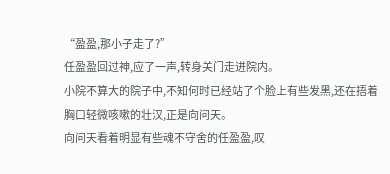“盈盈,那小子走了?”
任盈盈回过神,应了一声,转身关门走进院内。
小院不算大的院子中,不知何时已经站了个脸上有些发黑,还在捂着胸口轻微咳嗽的壮汉,正是向问天。
向问天看着明显有些魂不守舍的任盈盈,叹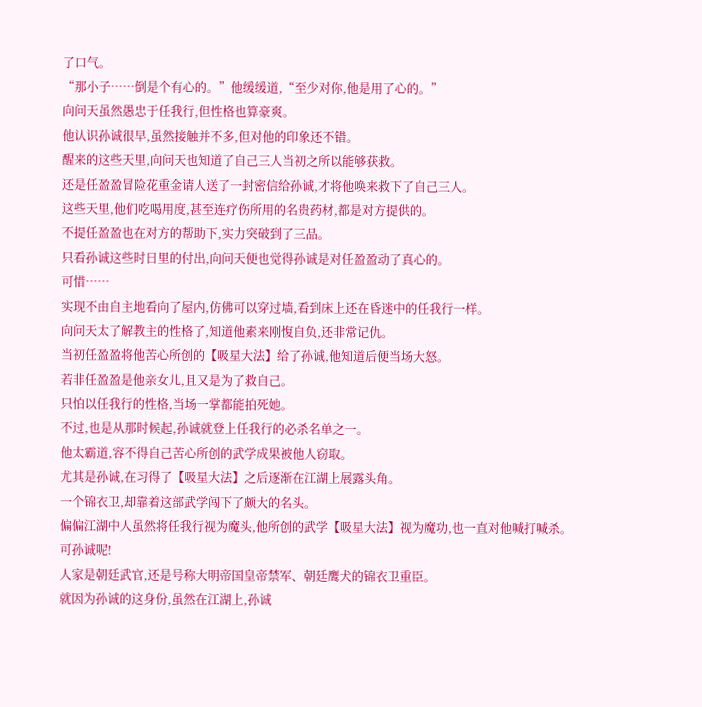了口气。
“那小子……倒是个有心的。”他缓缓道,“至少对你,他是用了心的。”
向问天虽然愚忠于任我行,但性格也算豪爽。
他认识孙诚很早,虽然接触并不多,但对他的印象还不错。
醒来的这些天里,向问天也知道了自己三人当初之所以能够获救。
还是任盈盈冒险花重金请人送了一封密信给孙诚,才将他唤来救下了自己三人。
这些天里,他们吃喝用度,甚至连疗伤所用的名贵药材,都是对方提供的。
不提任盈盈也在对方的帮助下,实力突破到了三品。
只看孙诚这些时日里的付出,向问天便也觉得孙诚是对任盈盈动了真心的。
可惜……
实现不由自主地看向了屋内,仿佛可以穿过墙,看到床上还在昏迷中的任我行一样。
向问天太了解教主的性格了,知道他素来刚愎自负,还非常记仇。
当初任盈盈将他苦心所创的【吸星大法】给了孙诚,他知道后便当场大怒。
若非任盈盈是他亲女儿,且又是为了救自己。
只怕以任我行的性格,当场一掌都能拍死她。
不过,也是从那时候起,孙诚就登上任我行的必杀名单之一。
他太霸道,容不得自己苦心所创的武学成果被他人窃取。
尤其是孙诚,在习得了【吸星大法】之后逐渐在江湖上展露头角。
一个锦衣卫,却靠着这部武学闯下了颇大的名头。
偏偏江湖中人虽然将任我行视为魔头,他所创的武学【吸星大法】视为魔功,也一直对他喊打喊杀。
可孙诚呢!
人家是朝廷武官,还是号称大明帝国皇帝禁军、朝廷鹰犬的锦衣卫重臣。
就因为孙诚的这身份,虽然在江湖上,孙诚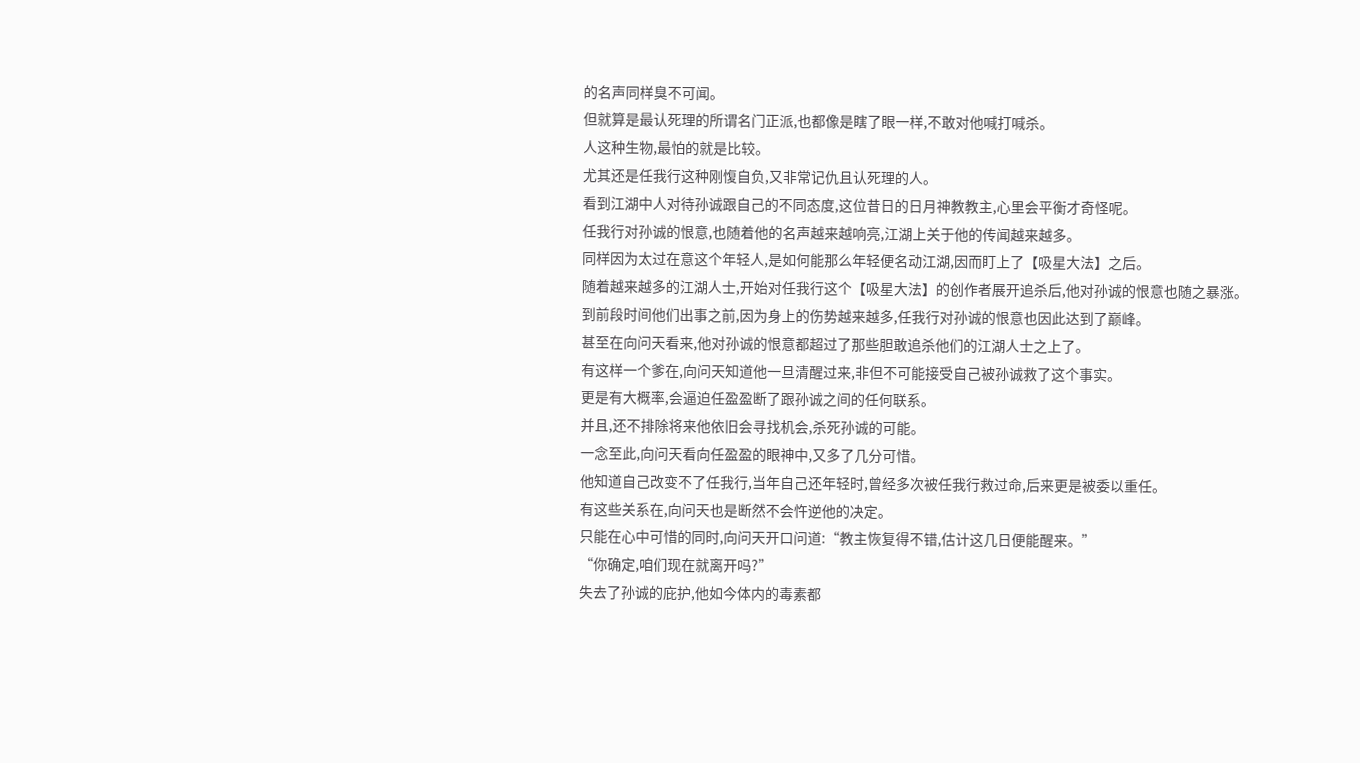的名声同样臭不可闻。
但就算是最认死理的所谓名门正派,也都像是瞎了眼一样,不敢对他喊打喊杀。
人这种生物,最怕的就是比较。
尤其还是任我行这种刚愎自负,又非常记仇且认死理的人。
看到江湖中人对待孙诚跟自己的不同态度,这位昔日的日月神教教主,心里会平衡才奇怪呢。
任我行对孙诚的恨意,也随着他的名声越来越响亮,江湖上关于他的传闻越来越多。
同样因为太过在意这个年轻人,是如何能那么年轻便名动江湖,因而盯上了【吸星大法】之后。
随着越来越多的江湖人士,开始对任我行这个【吸星大法】的创作者展开追杀后,他对孙诚的恨意也随之暴涨。
到前段时间他们出事之前,因为身上的伤势越来越多,任我行对孙诚的恨意也因此达到了巅峰。
甚至在向问天看来,他对孙诚的恨意都超过了那些胆敢追杀他们的江湖人士之上了。
有这样一个爹在,向问天知道他一旦清醒过来,非但不可能接受自己被孙诚救了这个事实。
更是有大概率,会逼迫任盈盈断了跟孙诚之间的任何联系。
并且,还不排除将来他依旧会寻找机会,杀死孙诚的可能。
一念至此,向问天看向任盈盈的眼神中,又多了几分可惜。
他知道自己改变不了任我行,当年自己还年轻时,曾经多次被任我行救过命,后来更是被委以重任。
有这些关系在,向问天也是断然不会忤逆他的决定。
只能在心中可惜的同时,向问天开口问道:“教主恢复得不错,估计这几日便能醒来。”
“你确定,咱们现在就离开吗?”
失去了孙诚的庇护,他如今体内的毒素都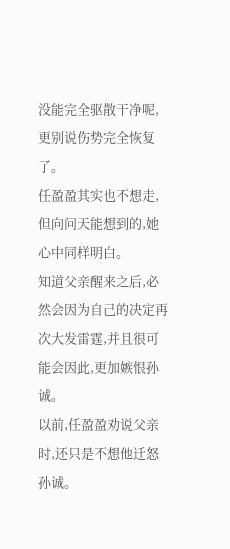没能完全驱散干净呢,更别说伤势完全恢复了。
任盈盈其实也不想走,但向问天能想到的,她心中同样明白。
知道父亲醒来之后,必然会因为自己的决定再次大发雷霆,并且很可能会因此,更加嫉恨孙诚。
以前,任盈盈劝说父亲时,还只是不想他迁怒孙诚。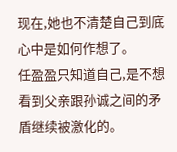现在,她也不清楚自己到底心中是如何作想了。
任盈盈只知道自己,是不想看到父亲跟孙诚之间的矛盾继续被激化的。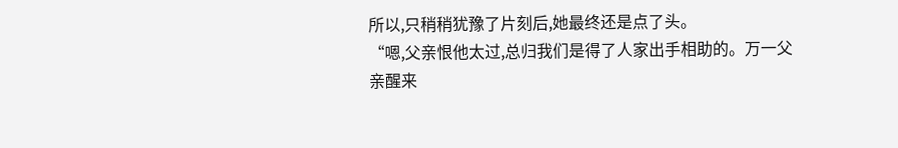所以,只稍稍犹豫了片刻后,她最终还是点了头。
“嗯,父亲恨他太过,总归我们是得了人家出手相助的。万一父亲醒来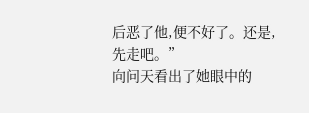后恶了他,便不好了。还是,先走吧。”
向问天看出了她眼中的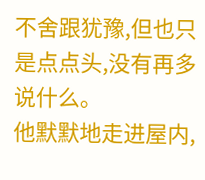不舍跟犹豫,但也只是点点头,没有再多说什么。
他默默地走进屋内,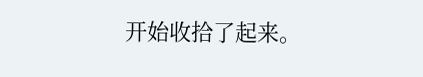开始收拾了起来。